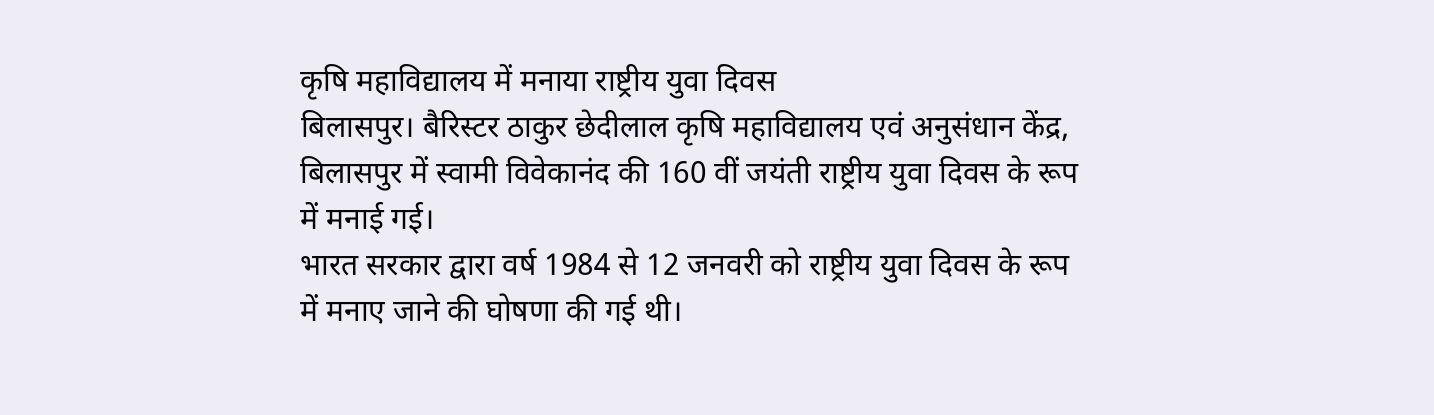कृषि महाविद्यालय में मनाया राष्ट्रीय युवा दिवस
बिलासपुर। बैरिस्टर ठाकुर छेदीलाल कृषि महाविद्यालय एवं अनुसंधान केंद्र, बिलासपुर में स्वामी विवेकानंद की 160 वीं जयंती राष्ट्रीय युवा दिवस के रूप में मनाई गई।
भारत सरकार द्वारा वर्ष 1984 से 12 जनवरी को राष्ट्रीय युवा दिवस के रूप में मनाए जाने की घोषणा की गई थी।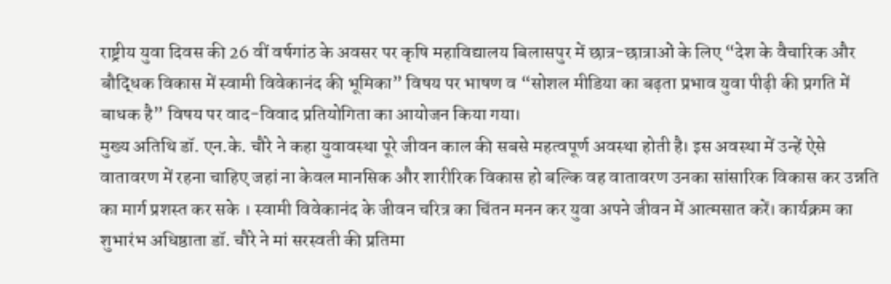राष्ट्रीय युवा दिवस की 26 वीं वर्षगांठ के अवसर पर कृषि महाविद्यालय बिलासपुर में छात्र-छात्राओं के लिए “देश के वैचारिक और बौद्धिक विकास में स्वामी विवेकानंद की भूमिका” विषय पर भाषण व “सोशल मीडिया का बढ़ता प्रभाव युवा पीढ़ी की प्रगति में बाधक है” विषय पर वाद-विवाद प्रतियोगिता का आयोजन किया गया।
मुख्य अतिथि डॉ. एन.के. चौरे ने कहा युवावस्था पूरे जीवन काल की सबसे महत्वपूर्ण अवस्था होती है। इस अवस्था में उन्हें ऐसे वातावरण में रहना चाहिए जहां ना केवल मानसिक और शारीरिक विकास हो बल्कि वह वातावरण उनका सांसारिक विकास कर उन्नति का मार्ग प्रशस्त कर सके । स्वामी विवेकानंद के जीवन चरित्र का चिंतन मनन कर युवा अपने जीवन में आत्मसात करें। कार्यक्रम का शुभारंभ अधिष्ठाता डॉ. चौरे ने मां सरस्वती की प्रतिमा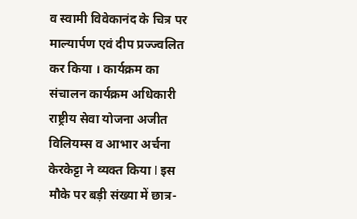व स्वामी विवेकानंद के चित्र पर माल्यार्पण एवं दीप प्रज्ज्वलित कर किया । कार्यक्रम का संचालन कार्यक्रम अधिकारी राष्ट्रीय सेवा योजना अजीत विलियम्स व आभार अर्चना केरकेट्टा ने व्यक्त किया l इस मौके पर बड़ी संख्या में छात्र-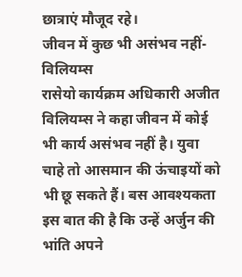छात्राएं मौजूद रहे।
जीवन में कुछ भी असंभव नहीं- विलियम्स
रासेयो कार्यक्रम अधिकारी अजीत विलियम्स ने कहा जीवन में कोई भी कार्य असंभव नहीं है। युवा चाहे तो आसमान की ऊंचाइयों को भी छू सकते हैं। बस आवश्यकता इस बात की है कि उन्हें अर्जुन की भांति अपने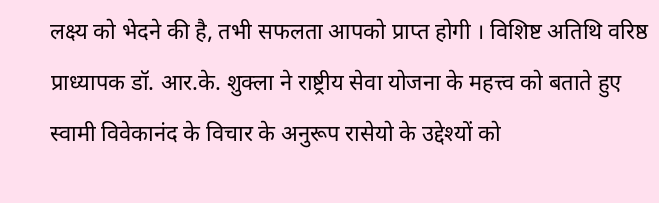लक्ष्य को भेदने की है, तभी सफलता आपको प्राप्त होगी । विशिष्ट अतिथि वरिष्ठ प्राध्यापक डॉ. आर.के. शुक्ला ने राष्ट्रीय सेवा योजना के महत्त्व को बताते हुए स्वामी विवेकानंद के विचार के अनुरूप रासेयो के उद्देश्यों को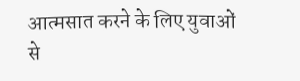आत्मसात करने के लिए युवाओं से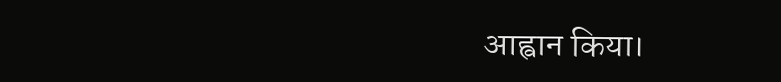आह्वान किया।